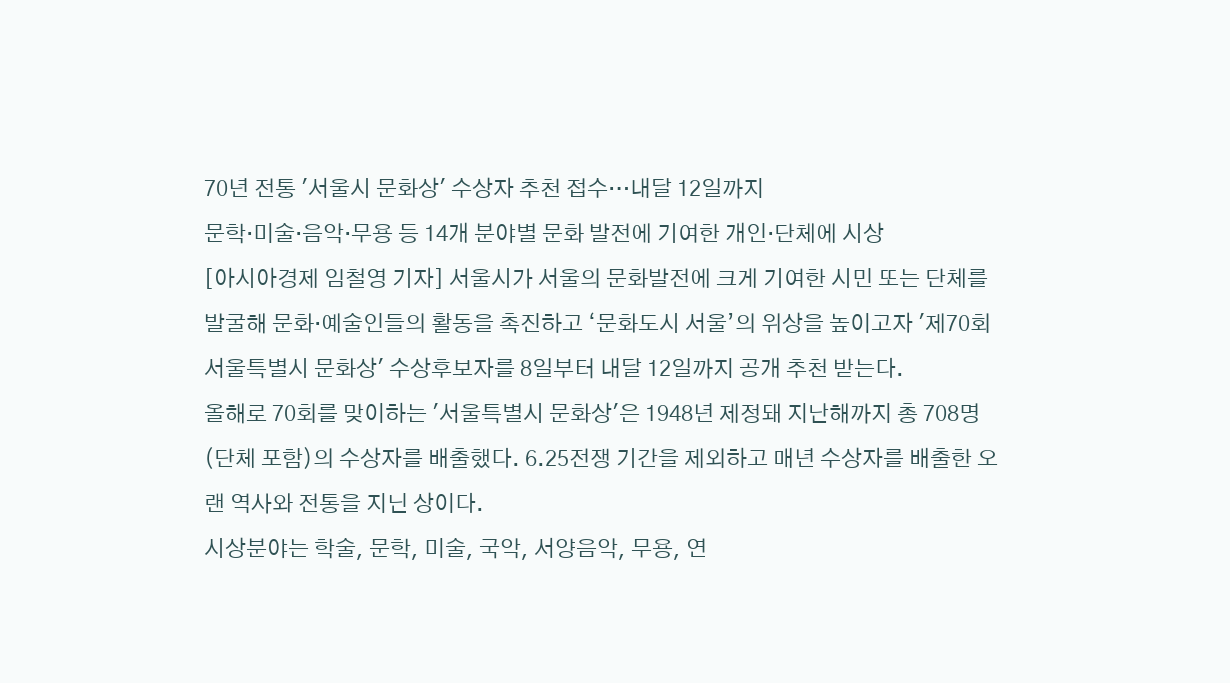70년 전통 '서울시 문화상' 수상자 추천 접수…내달 12일까지
문학·미술·음악·무용 등 14개 분야별 문화 발전에 기여한 개인·단체에 시상
[아시아경제 임철영 기자] 서울시가 서울의 문화발전에 크게 기여한 시민 또는 단체를 발굴해 문화·예술인들의 활동을 촉진하고 ‘문화도시 서울’의 위상을 높이고자 '제70회 서울특별시 문화상' 수상후보자를 8일부터 내달 12일까지 공개 추천 받는다.
올해로 70회를 맞이하는 '서울특별시 문화상'은 1948년 제정돼 지난해까지 총 708명(단체 포함)의 수상자를 배출했다. 6.25전쟁 기간을 제외하고 매년 수상자를 배출한 오랜 역사와 전통을 지닌 상이다.
시상분야는 학술, 문학, 미술, 국악, 서양음악, 무용, 연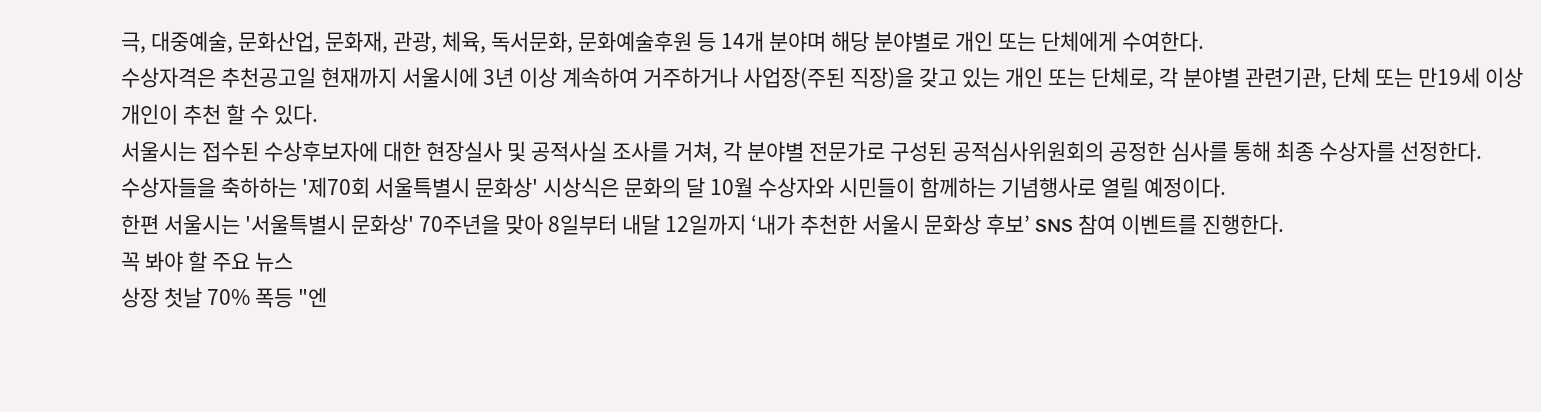극, 대중예술, 문화산업, 문화재, 관광, 체육, 독서문화, 문화예술후원 등 14개 분야며 해당 분야별로 개인 또는 단체에게 수여한다.
수상자격은 추천공고일 현재까지 서울시에 3년 이상 계속하여 거주하거나 사업장(주된 직장)을 갖고 있는 개인 또는 단체로, 각 분야별 관련기관, 단체 또는 만19세 이상 개인이 추천 할 수 있다.
서울시는 접수된 수상후보자에 대한 현장실사 및 공적사실 조사를 거쳐, 각 분야별 전문가로 구성된 공적심사위원회의 공정한 심사를 통해 최종 수상자를 선정한다.
수상자들을 축하하는 '제70회 서울특별시 문화상' 시상식은 문화의 달 10월 수상자와 시민들이 함께하는 기념행사로 열릴 예정이다.
한편 서울시는 '서울특별시 문화상' 70주년을 맞아 8일부터 내달 12일까지 ‘내가 추천한 서울시 문화상 후보’ SNS 참여 이벤트를 진행한다.
꼭 봐야 할 주요 뉴스
상장 첫날 70% 폭등 "엔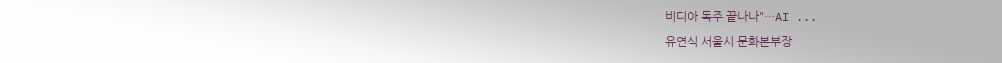비디아 독주 끝나나"…AI ...
유연식 서울시 문화본부장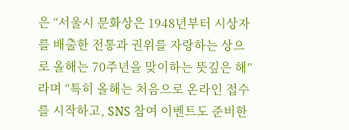은 “서울시 문화상은 1948년부터 시상자를 배출한 전통과 권위를 자랑하는 상으로 올해는 70주년을 맞이하는 뜻깊은 해”라며 “특히 올해는 처음으로 온라인 접수를 시작하고, SNS 참여 이벤트도 준비한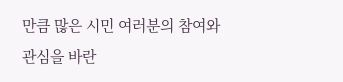만큼 많은 시민 여러분의 참여와 관심을 바란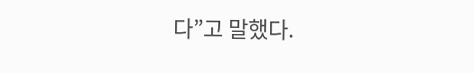다”고 말했다.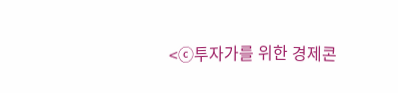<ⓒ투자가를 위한 경제콘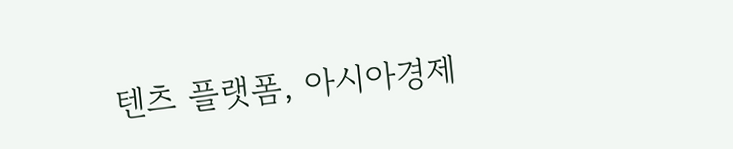텐츠 플랫폼, 아시아경제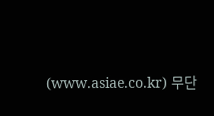(www.asiae.co.kr) 무단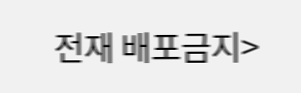전재 배포금지>